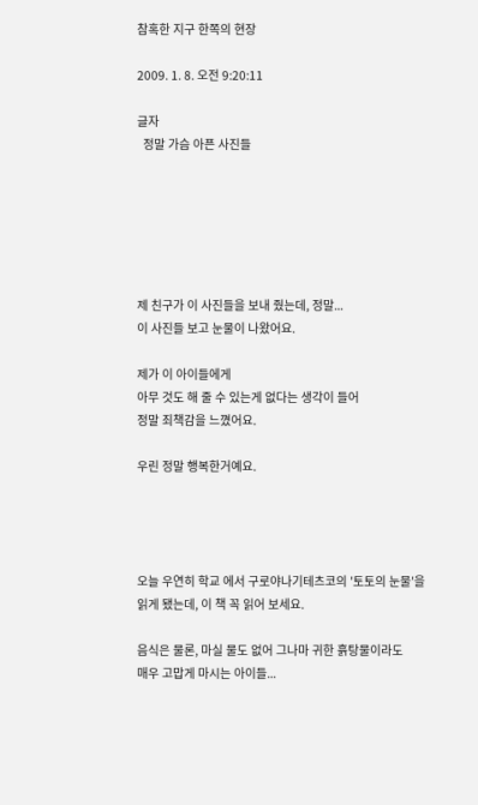참혹한 지구 한쪽의 현장

2009. 1. 8. 오전 9:20:11

글자
  정말 가슴 아픈 사진들






제 친구가 이 사진들을 보내 줬는데, 정말...
이 사진들 보고 눈물이 나왔어요.

제가 이 아이들에게
아무 것도 해 줄 수 있는게 없다는 생각이 들어
정말 죄책감을 느꼈어요.

우린 정말 행복한거예요.




오늘 우연히 학교 에서 구로야나기테츠코의 '토토의 눈물'을
읽게 됐는데, 이 책 꼭 읽어 보세요.

음식은 물론, 마실 물도 없어 그나마 귀한 흙탕물이라도
매우 고맙게 마시는 아이들...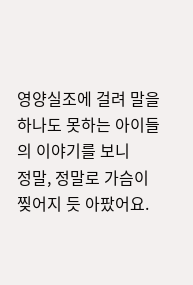영양실조에 걸려 말을 하나도 못하는 아이들의 이야기를 보니
정말, 정말로 가슴이 찢어지 듯 아팠어요.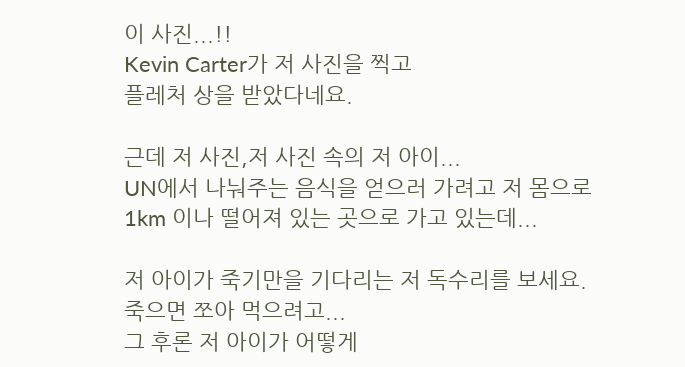이 사진...!!
Kevin Carter가 저 사진을 찍고
플레처 상을 받았다네요.

근데 저 사진,저 사진 속의 저 아이...
UN에서 나눠주는 음식을 얻으러 가려고 저 몸으로
1km 이나 떨어져 있는 곳으로 가고 있는데...

저 아이가 죽기만을 기다리는 저 독수리를 보세요.
죽으면 쪼아 먹으려고...
그 후론 저 아이가 어떻게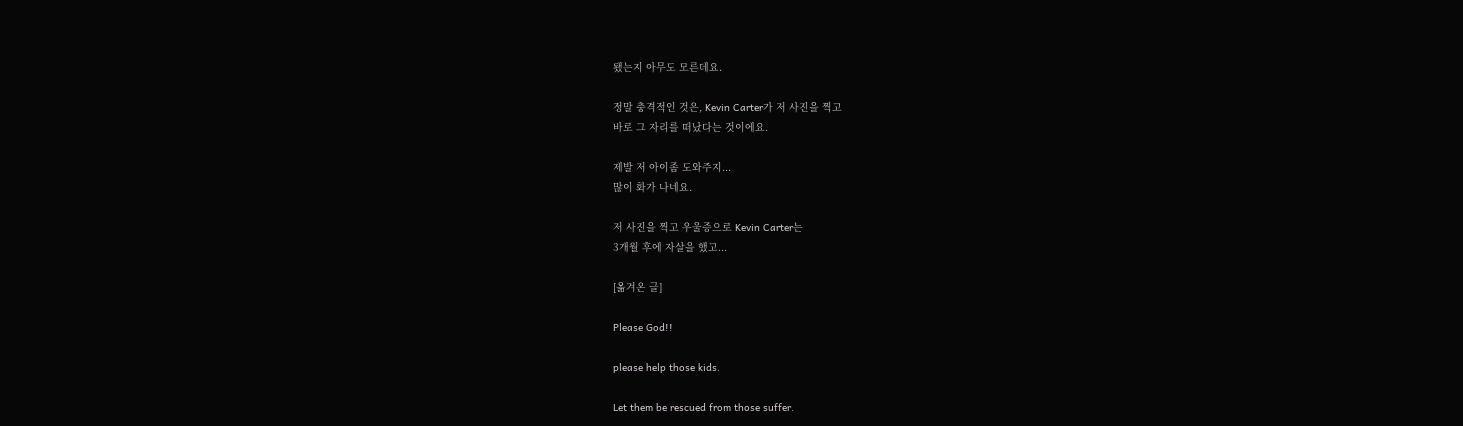됐는지 아무도 모른데요.

정말 충격적인 것은, Kevin Carter가 저 사진을 찍고
바로 그 자리를 떠났다는 것이에요.

제발 저 아이좀 도와주지...
많이 화가 나네요.

저 사진을 찍고 우울증으로 Kevin Carter는
3개월 후에 자살을 했고...

[옮겨온 글]

Please God!!

please help those kids.

Let them be rescued from those suffer.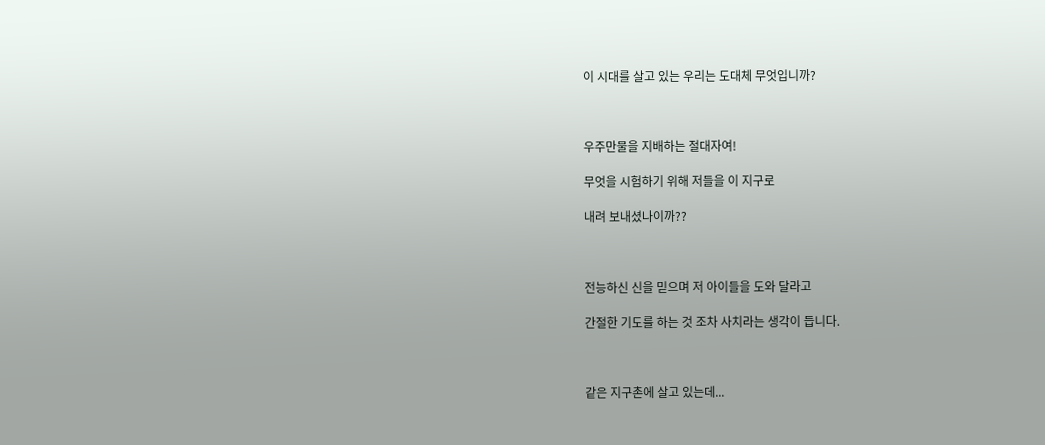이 시대를 살고 있는 우리는 도대체 무엇입니까?



우주만물을 지배하는 절대자여!

무엇을 시험하기 위해 저들을 이 지구로

내려 보내셨나이까??



전능하신 신을 믿으며 저 아이들을 도와 달라고

간절한 기도를 하는 것 조차 사치라는 생각이 듭니다.



같은 지구촌에 살고 있는데...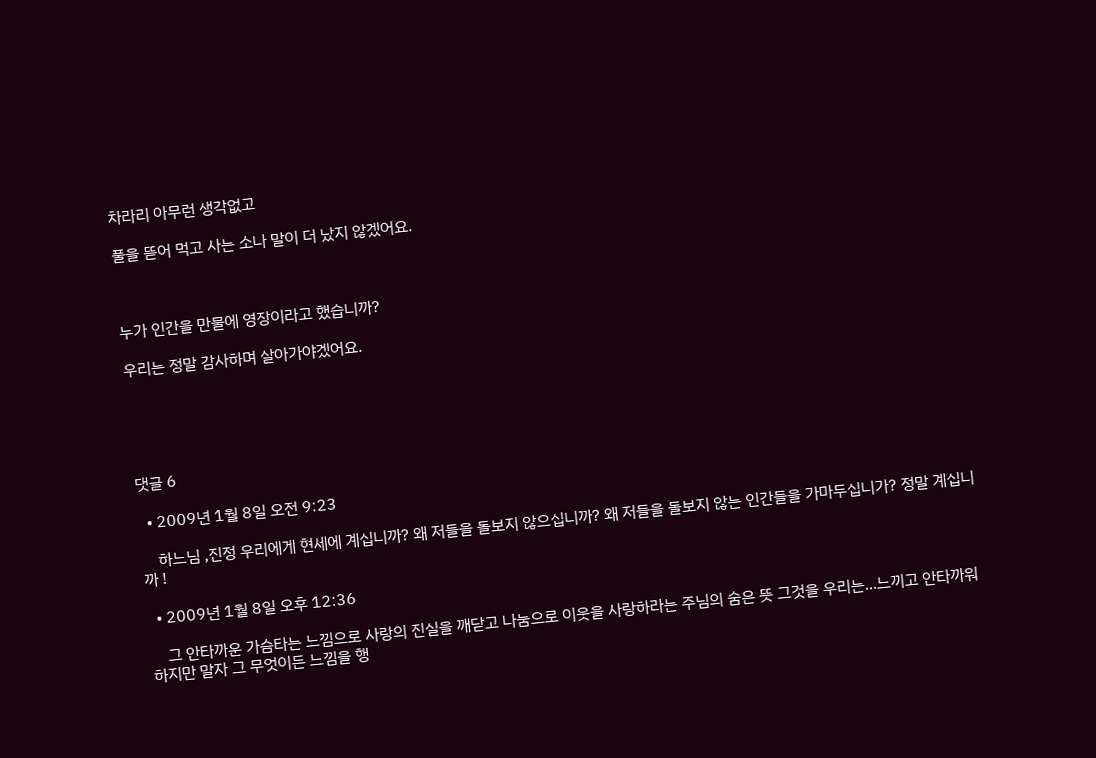차라리 아무런 생각없고

풀을 뜯어 먹고 사는 소나 말이 더 났지 않겠어요.



누가 인간을 만물에 영장이라고 했습니까?

우리는 정말 감사하며 살아가야겠어요.





댓글 6

  • 2009년 1월 8일 오전 9:23

    하느님 ,진정 우리에게 현세에 계십니까? 왜 저들을 돌보지 않으십니까? 왜 저들을 돌보지 않는 인간들을 가마두십니가? 정말 계십니까 !

  • 2009년 1월 8일 오후 12:36

    그 안타까운 가슴타는 느낌으로 사랑의 진실을 깨닫고 나눔으로 이웃을 사랑하라는 주님의 숨은 뜻 그것을 우리는...느끼고 안타까워 하지만 말자 그 무엇이든 느낌을 행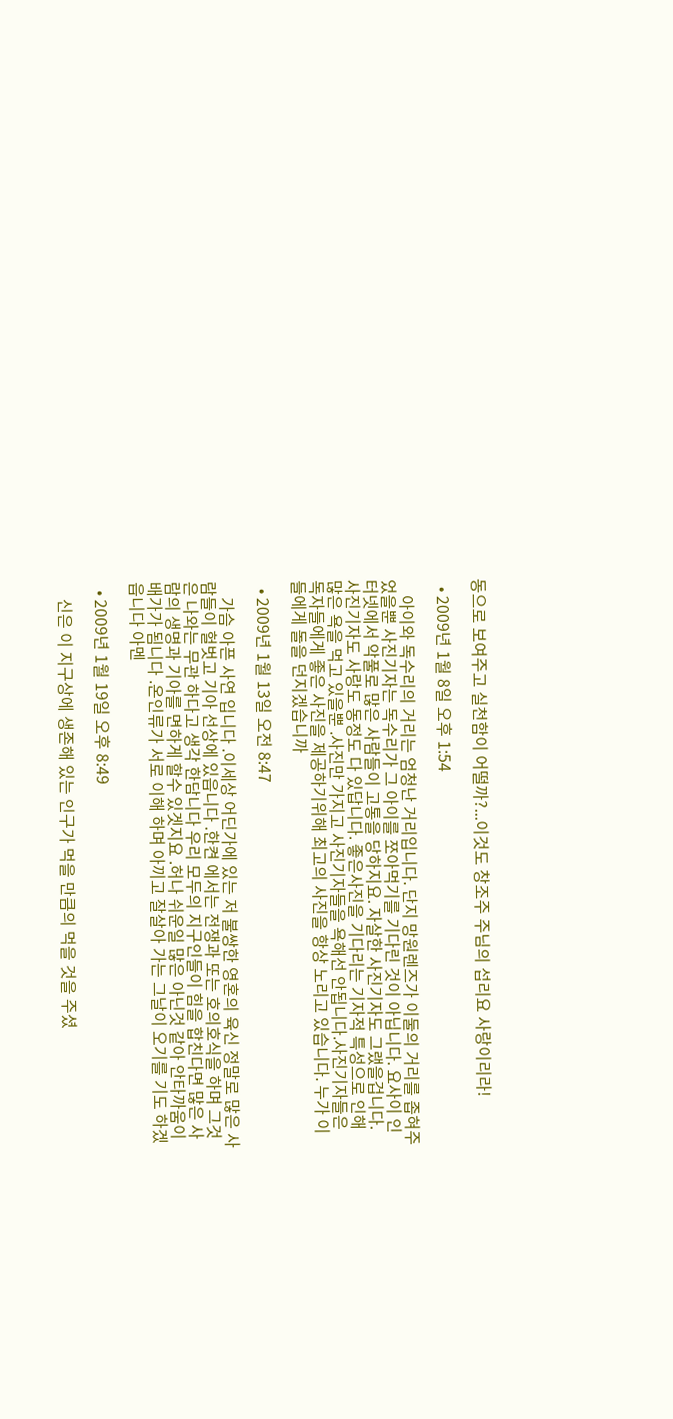동으로 보여주고 실천함이 어떨까?...이것도 창조주 주님의 섭리요 사랑이리라!

  • 2009년 1월 8일 오후 1:54

    아이와 독수리의 거리는 엄청난 거리입니다. 단지 망원렌즈가 이둘의 거리를 좁혀주었을뿐 사진기자는 독수리가 그 아이를 쪼아먹기를 기다린 것이 아닙니다. 요사이 인터넷에서 악풀로 많은 사람들이 고통을 당하지요. 자살한 사진기자도 그랬을겁니다. 사진기자도 사랑도 동정도 다 있답니다. 좋은사진을 기다리는 기자적 특성으로 인해 많은 욕을 먹고 있을뿐 .사진만 가지고 사진기자들을 욕해선 안됩니다.사진기자들은 독자들에게 좋은 사진을 제공하기위해 최고의 사진을 항상 노리고 있습니다. 누가 이들에게 돌을 던지겠습니까

  • 2009년 1월 13일 오전 8:47

    가슴 아픈 사연 입니다 .이세상 어딘가에 있는 저 불쌍한 영혼의 육신 정말로 많은 사람들이 헐벗고 기아 선상에 있읍니다 .한켠 에서는 전쟁과 또는 호의호식을 하며 그것은 나와는 무관 하다고 생각 한담니다 우리 모두의 지구인들이 힘을 합친다면 많은 사람의 생명과 기아를 면하게 할수 있겟지요 .허나 쉬운일 많은 아닌것 같아 안타까움이 배가가 됨니다 .온인류가 서로 이해 하며 아끼고 잘살아 가는 그날이 오기를 기도 하겠읍니다 아멘

  • 2009년 1월 19일 오후 8:49

    신은 이 지구상에 생존해 있는 인구가 먹을 만큼의 먹을 것을 주셨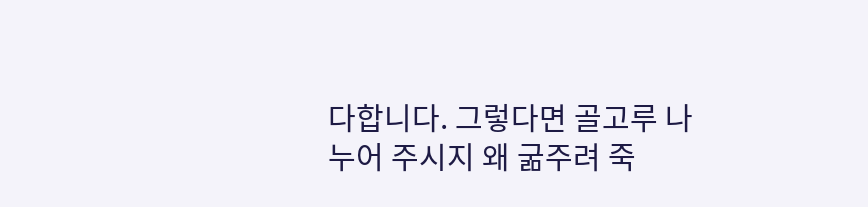다합니다. 그렇다면 골고루 나누어 주시지 왜 굶주려 죽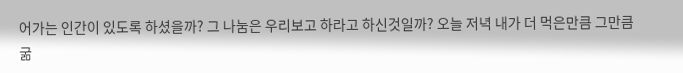어가는 인간이 있도록 하셨을까? 그 나눔은 우리보고 하라고 하신것일까? 오늘 저녁 내가 더 먹은만큼 그만큼 굶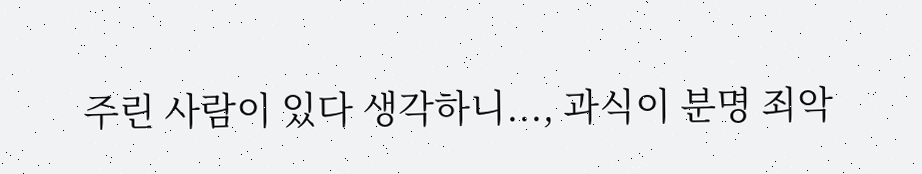주린 사람이 있다 생각하니..., 과식이 분명 죄악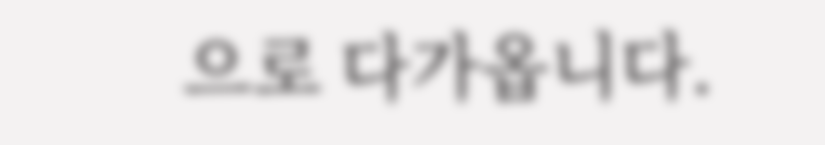으로 다가옵니다.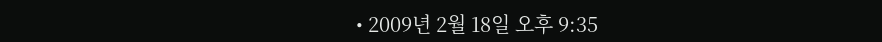• 2009년 2월 18일 오후 9:35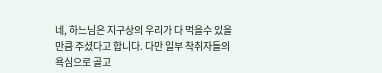네, 하느님은 지구상의 우리가 다 먹을수 있을만큼 주셨다고 합니다. 다만 일부 착취자들의 욕심으로 골고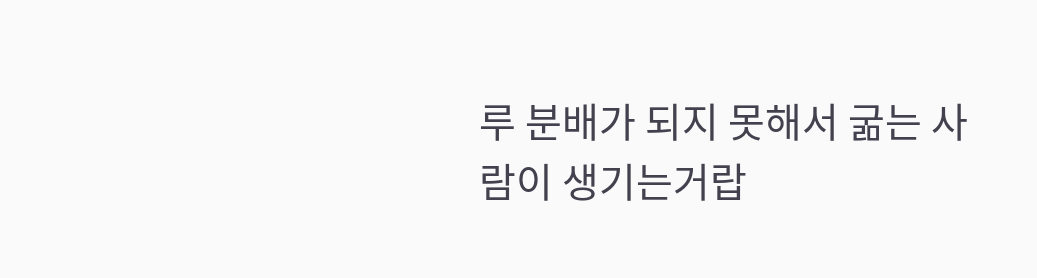루 분배가 되지 못해서 굶는 사람이 생기는거랍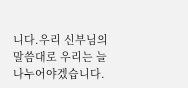니다.우리 신부님의 말씀대로 우리는 늘 나누어야겠습니다.